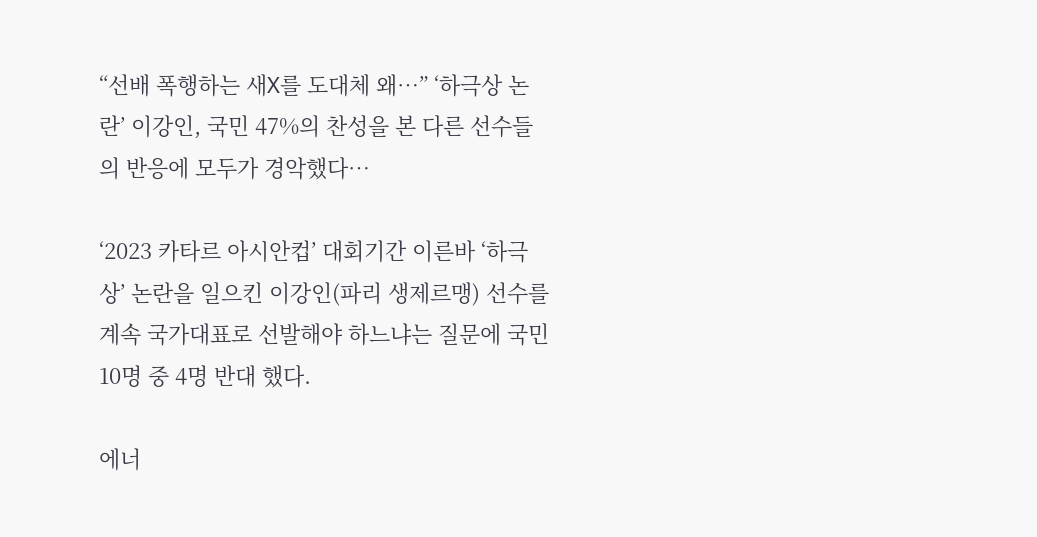“선배 폭행하는 새X를 도대체 왜…” ‘하극상 논란’ 이강인, 국민 47%의 찬성을 본 다른 선수들의 반응에 모두가 경악했다…

‘2023 카타르 아시안컵’ 대회기간 이른바 ‘하극상’ 논란을 일으킨 이강인(파리 생제르맹) 선수를 계속 국가대표로 선발해야 하느냐는 질문에 국민10명 중 4명 반대 했다.

에너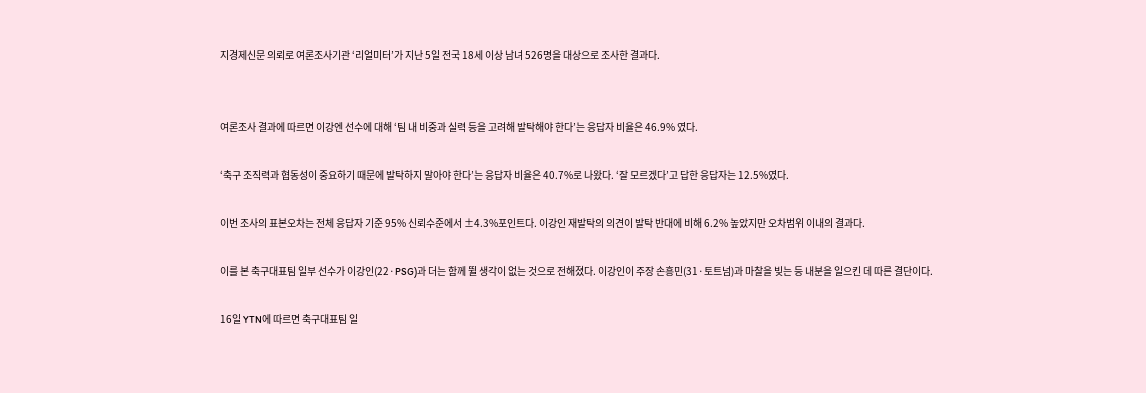지경제신문 의뢰로 여론조사기관 ‘리얼미터’가 지난 5일 전국 18세 이상 남녀 526명을 대상으로 조사한 결과다.


여론조사 결과에 따르면 이강엔 선수에 대해 ‘팀 내 비중과 실력 등을 고려해 발탁해야 한다’는 응답자 비율은 46.9% 였다.

‘축구 조직력과 협동성이 중요하기 때문에 발탁하지 말아야 한다’는 응답자 비율은 40.7%로 나왔다. ‘잘 모르겠다’고 답한 응답자는 12.5%였다.

이번 조사의 표본오차는 전체 응답자 기준 95% 신뢰수준에서 ±4.3%포인트다. 이강인 재발탁의 의견이 발탁 반대에 비해 6.2% 높았지만 오차범위 이내의 결과다.

이를 본 축구대표팀 일부 선수가 이강인(22·PSG)과 더는 함께 뛸 생각이 없는 것으로 전해졌다. 이강인이 주장 손흥민(31·토트넘)과 마찰을 빚는 등 내분을 일으킨 데 따른 결단이다.

16일 YTN에 따르면 축구대표팀 일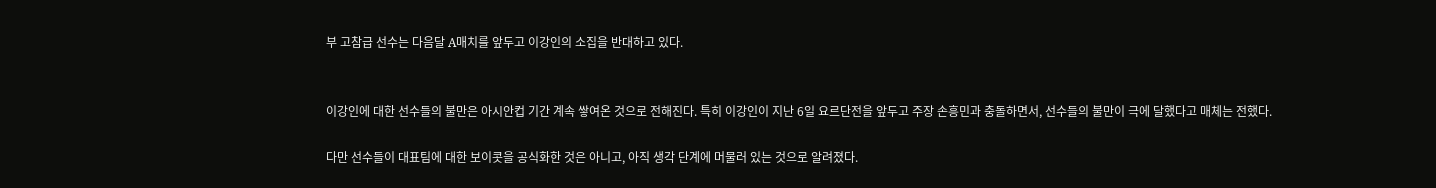부 고참급 선수는 다음달 A매치를 앞두고 이강인의 소집을 반대하고 있다.


이강인에 대한 선수들의 불만은 아시안컵 기간 계속 쌓여온 것으로 전해진다. 특히 이강인이 지난 6일 요르단전을 앞두고 주장 손흥민과 충돌하면서, 선수들의 불만이 극에 달했다고 매체는 전했다.

다만 선수들이 대표팀에 대한 보이콧을 공식화한 것은 아니고, 아직 생각 단계에 머물러 있는 것으로 알려졌다.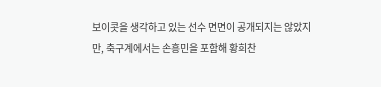보이콧을 생각하고 있는 선수 면면이 공개되지는 않았지만, 축구계에서는 손흥민을 포함해 황희찬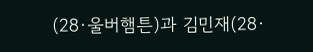(28·울버햄튼)과 김민재(28·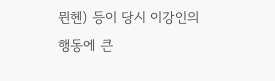뮌헨) 등이 당시 이강인의 행동에 큰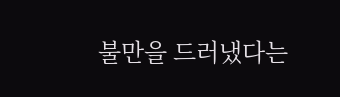불만을 드러냈다는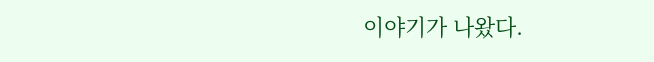이야기가 나왔다.